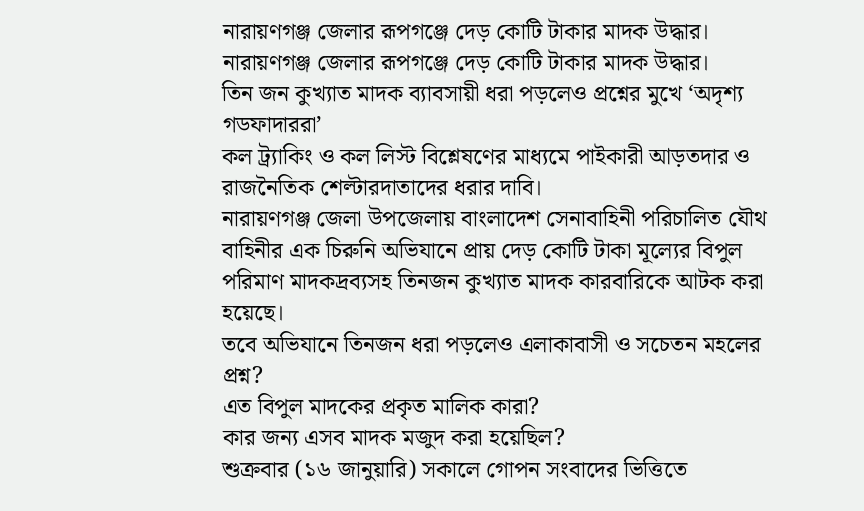নারায়ণগঞ্জ জেলার রূপগঞ্জে দেড় কোটি টাকার মাদক উদ্ধার।
নারায়ণগঞ্জ জেলার রূপগঞ্জে দেড় কোটি টাকার মাদক উদ্ধার।
তিন জন কুখ্যাত মাদক ব্যাবসায়ী ধরা পড়লেও প্রশ্নের মুখে ‘অদৃশ্য গডফাদাররা’
কল ট্র্যাকিং ও কল লিস্ট বিশ্লেষণের মাধ্যমে পাইকারী আড়তদার ও রাজনৈতিক শেল্টারদাতাদের ধরার দাবি।
নারায়ণগঞ্জ জেলা উপজেলায় বাংলাদেশ সেনাবাহিনী পরিচালিত যৌথ বাহিনীর এক চিরুনি অভিযানে প্রায় দেড় কোটি টাকা মূল্যের বিপুল পরিমাণ মাদকদ্রব্যসহ তিনজন কুখ্যাত মাদক কারবারিকে আটক করা হয়েছে।
তবে অভিযানে তিনজন ধরা পড়লেও এলাকাবাসী ও সচেতন মহলের প্রশ্ন?
এত বিপুল মাদকের প্রকৃত মালিক কারা?
কার জন্য এসব মাদক মজুদ করা হয়েছিল?
শুক্রবার (১৬ জানুয়ারি) সকালে গোপন সংবাদের ভিত্তিতে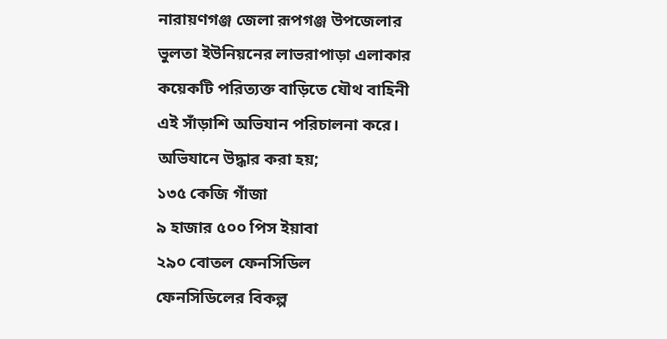নারায়ণগঞ্জ জেলা রূপগঞ্জ উপজেলার ভুলতা ইউনিয়নের লাভরাপাড়া এলাকার কয়েকটি পরিত্যক্ত বাড়িতে যৌথ বাহিনী এই সাঁড়াশি অভিযান পরিচালনা করে।
অভিযানে উদ্ধার করা হয়;
১৩৫ কেজি গাঁজা
৯ হাজার ৫০০ পিস ইয়াবা
২৯০ বোতল ফেনসিডিল
ফেনসিডিলের বিকল্প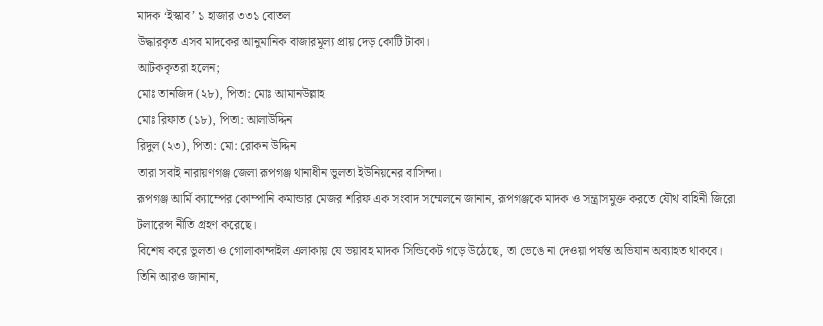মাদক ‘ইস্কাব’ ১ হাজার ৩৩১ বোতল
উদ্ধারকৃত এসব মাদকের আনুমানিক বাজারমূল্য প্রায় দেড় কোটি টাকা।
আটককৃতরা হলেন;
মোঃ তানজিদ (২৮), পিতা: মোঃ আমানউল্লাহ
মোঃ রিফাত (১৮), পিতা: আলাউদ্দিন
রিদুল (২৩), পিতা: মো: রোকন উদ্দিন
তারা সবাই নারায়ণগঞ্জ জেলা রূপগঞ্জ থানাধীন ভুলতা ইউনিয়নের বাসিন্দা।
রূপগঞ্জ আর্মি ক্যাম্পের কোম্পানি কমান্ডার মেজর শরিফ এক সংবাদ সম্মেলনে জানান, রূপগঞ্জকে মাদক ও সন্ত্রাসমুক্ত করতে যৌথ বাহিনী জিরো টলারেন্স নীতি গ্রহণ করেছে।
বিশেষ করে ভুলতা ও গোলাকান্দাইল এলাকায় যে ভয়াবহ মাদক সিন্ডিকেট গড়ে উঠেছে, তা ভেঙে না দেওয়া পর্যন্ত অভিযান অব্যাহত থাকবে।
তিনি আরও জানান,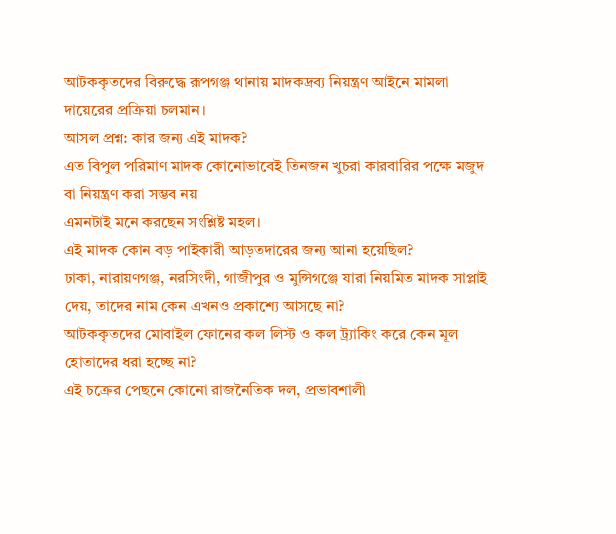আটককৃতদের বিরুদ্ধে রূপগঞ্জ থানায় মাদকদ্রব্য নিয়ন্ত্রণ আইনে মামলা দায়েরের প্রক্রিয়া চলমান।
আসল প্রশ্ন: কার জন্য এই মাদক?
এত বিপুল পরিমাণ মাদক কোনোভাবেই তিনজন খুচরা কারবারির পক্ষে মজুদ বা নিয়ন্ত্রণ করা সম্ভব নয়
এমনটাই মনে করছেন সংশ্লিষ্ট মহল।
এই মাদক কোন বড় পাইকারী আড়তদারের জন্য আনা হয়েছিল?
ঢাকা, নারায়ণগঞ্জ, নরসিংদী, গাজীপুর ও মুন্সিগঞ্জে যারা নিয়মিত মাদক সাপ্লাই দেয়, তাদের নাম কেন এখনও প্রকাশ্যে আসছে না?
আটককৃতদের মোবাইল ফোনের কল লিস্ট ও কল ট্র্যাকিং করে কেন মূল হোতাদের ধরা হচ্ছে না?
এই চক্রের পেছনে কোনো রাজনৈতিক দল, প্রভাবশালী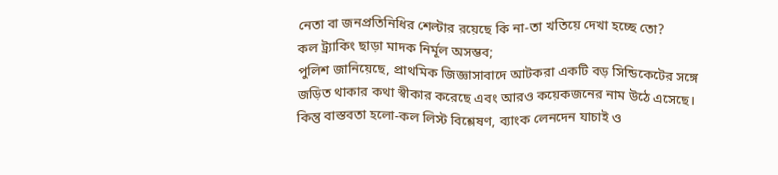নেতা বা জনপ্রতিনিধির শেল্টার রয়েছে কি না-তা খতিয়ে দেখা হচ্ছে তো?
কল ট্র্যাকিং ছাড়া মাদক নির্মূল অসম্ভব;
পুলিশ জানিয়েছে, প্রাথমিক জিজ্ঞাসাবাদে আটকরা একটি বড় সিন্ডিকেটের সঙ্গে জড়িত থাকার কথা স্বীকার করেছে এবং আরও কয়েকজনের নাম উঠে এসেছে।
কিন্তু বাস্তবতা হলো-কল লিস্ট বিশ্লেষণ, ব্যাংক লেনদেন যাচাই ও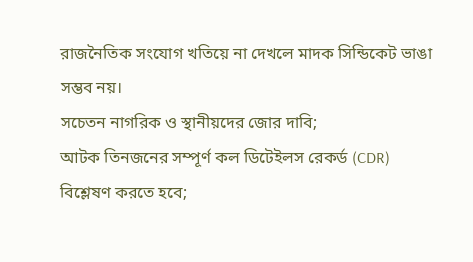রাজনৈতিক সংযোগ খতিয়ে না দেখলে মাদক সিন্ডিকেট ভাঙা সম্ভব নয়।
সচেতন নাগরিক ও স্থানীয়দের জোর দাবি;
আটক তিনজনের সম্পূর্ণ কল ডিটেইলস রেকর্ড (CDR) বিশ্লেষণ করতে হবে;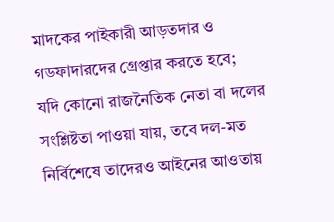মাদকের পাইকারী আড়তদার ও গডফাদারদের গ্রেপ্তার করতে হবে;
যদি কোনো রাজনৈতিক নেতা বা দলের সংশ্লিষ্টতা পাওয়া যায়, তবে দল-মত নির্বিশেষে তাদেরও আইনের আওতায়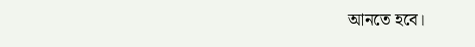আনতে হবে।